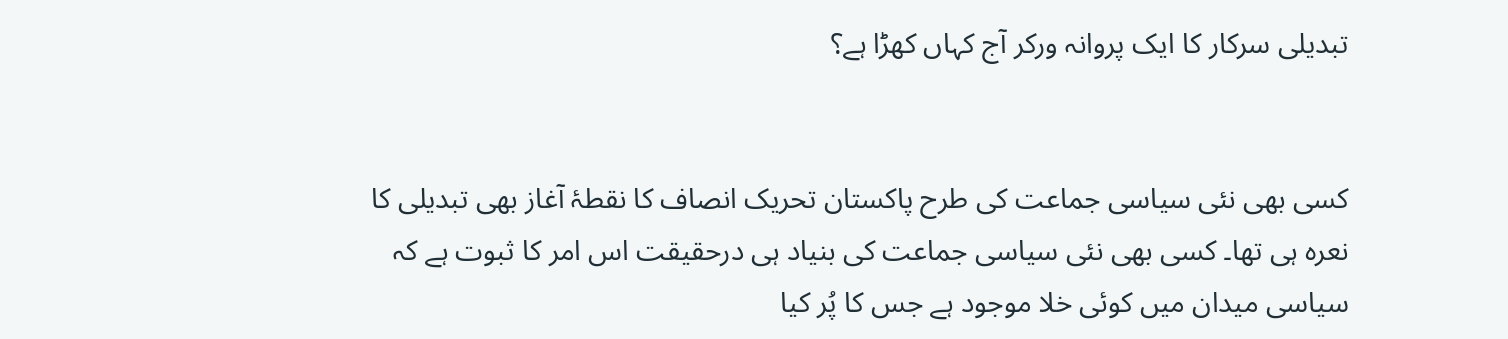تبدیلی سرکار کا ایک پروانہ ورکر آج کہاں کھڑا ہے؟


کسی بھی نئی سیاسی جماعت کی طرح پاکستان تحریک انصاف کا نقطۂ آغاز بھی تبدیلی کا نعرہ ہی تھا۔ کسی بھی نئی سیاسی جماعت کی بنیاد ہی درحقیقت اس امر کا ثبوت ہے کہ سیاسی میدان میں کوئی خلا موجود ہے جس کا پُر کیا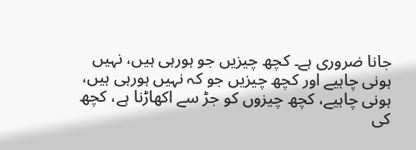جانا ضروری ہے۔ کچھ چیزیں جو ہورہی ہیں، نہیں ہونی چاہیے اور کچھ چیزیں جو کہ نہیں ہورہی ہیں، ہونی چاہیے، کچھ چیزوں کو جڑ سے اکھاڑنا ہے، کچھ کی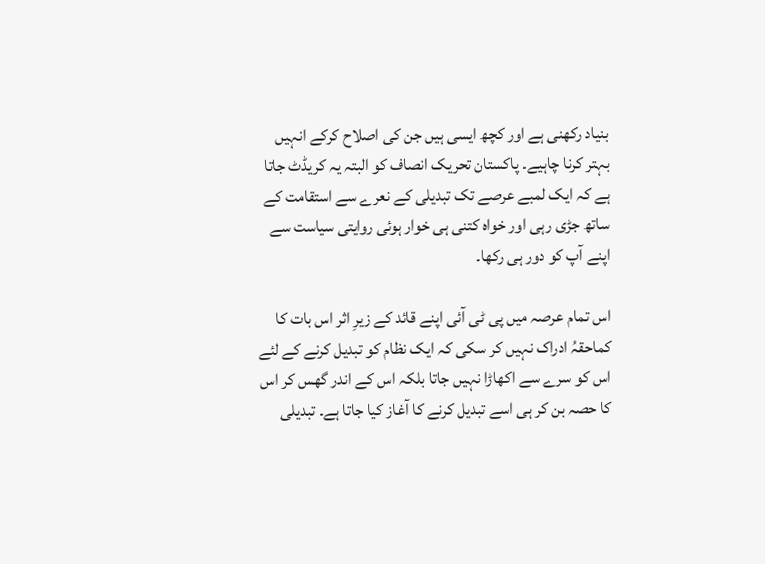بنیاد رکھنی ہے اور کچھ ایسی ہیں جن کی اصلاح کرکے انہیں بہتر کرنا چاہیے۔ پاکستان تحریک انصاف کو البتہ یہ کریڈٹ جاتا ہے کہ ایک لمبے عرصے تک تبدیلی کے نعرے سے استقامت کے ساتھ جڑی رہی اور خواہ کتنی ہی خوار ہوئی روایتی سیاست سے اپنے آپ کو دور ہی رکھا۔

اس تمام عرصہ میں پی ٹی آئی اپنے قائد کے زیرِ اثر اس بات کا کماحقہُ ادراک نہیں کر سکی کہ ایک نظام کو تبدیل کرنے کے لئے اس کو سرے سے اکھاڑا نہیں جاتا بلکہ اس کے اندر گھس کر اس کا حصہ بن کر ہی اسے تبدیل کرنے کا آغاز کیا جاتا ہے۔ تبدیلی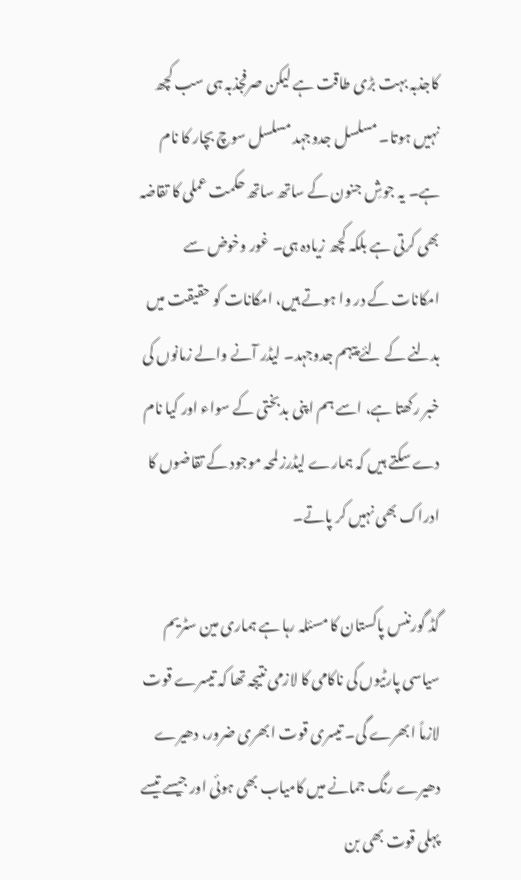کاجذبہ بہت بڑی طاقت ہے لیکن صرفجذبہ ہی سب کچھ نہیں ہوتا۔ مسلسل جدوجہد مسلسل سوچ بچار کا نام ہے۔ یہ جوشِ جنون کے ساتھ ساتھ حکمت عملی کا تقاضہ بھی کرتی ہے بلکہ کچھ زیادہ ہی۔ غور وخوض سے امکانات کے در وا ہوتے ہیں، امکانات کو حقیقت میں بدلنے کے لئے پیہم جدوجہد۔ لیڈر آنے والے زمانوں کی خبر رکھتا ہے، اسے ہم اپنی بدبختی کے سواء اور کیا نام دے سکتے ہیں کہ ہمارے لیڈرز لمحہ موجود کے تقاضوں کا ادراک بھی نہیں کر پاتے۔

گڈ گورننس پاکستان کا مسئلہ رہا ہے ہماری مین سٹریم سیاسی پارٹیوں کی ناکامی کا لازمی نتیجہ تھا کہ تیسرے قوت لازماً ابھرے گی۔ تیسری قوت ابھری ضرور، دھیرے دھیرے رنگ جمانے میں کامیاب بھی ہوئی اور جیسے تیسے پہلی قوت بھی بن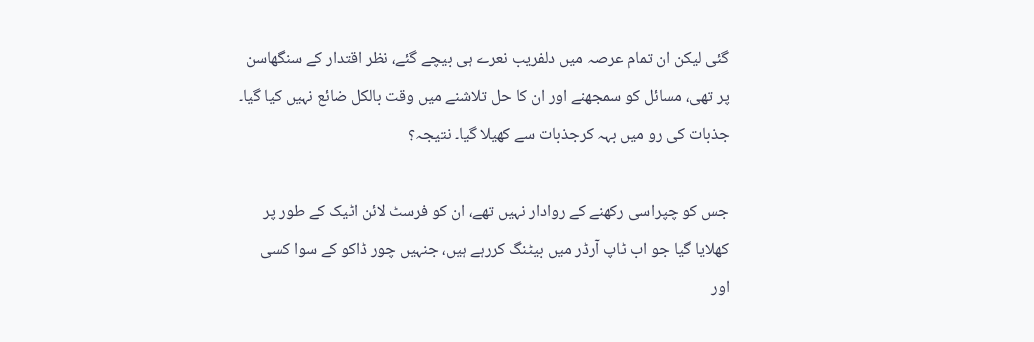گئی لیکن ان تمام عرصہ میں دلفریب نعرے ہی بیچے گئے، نظر اقتدار کے سنگھاسن پر تھی، مسائل کو سمجھنے اور ان کا حل تلاشنے میں وقت بالکل ضائع نہیں کیا گیا۔ جذبات کی رو میں بہہ کرجذبات سے کھیلا گیا۔ نتیجہ؟

جس کو چپراسی رکھنے کے روادار نہیں تھے، ان کو فرسٹ لائن اٹیک کے طور پر کھلایا گیا جو اب ٹاپ آرڈر میں بیٹنگ کررہے ہیں، جنہیں چور ڈاکو کے سوا کسی اور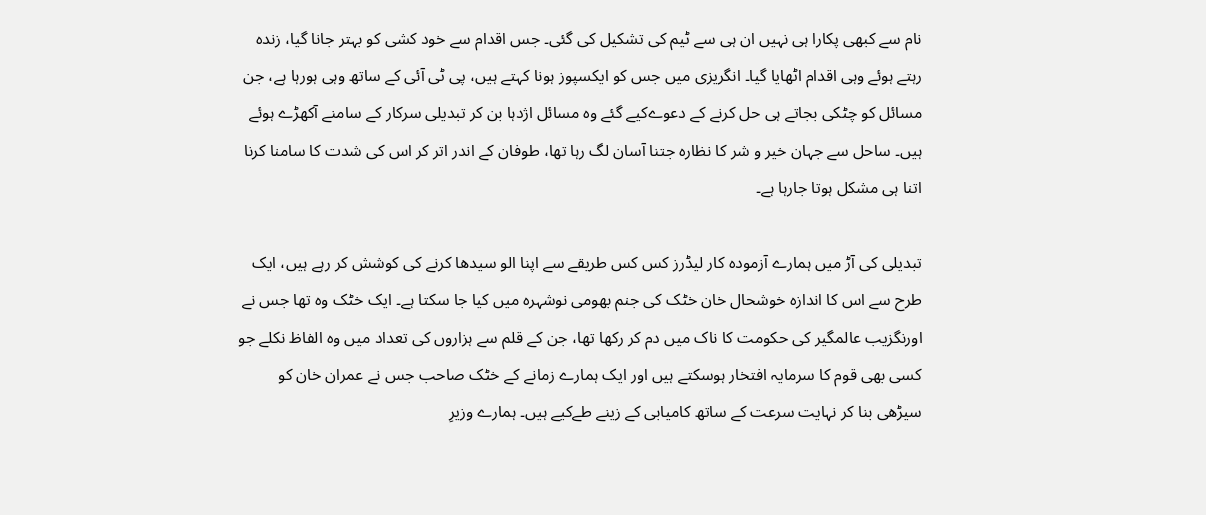نام سے کبھی پکارا ہی نہیں ان ہی سے ٹیم کی تشکیل کی گئی۔ جس اقدام سے خود کشی کو بہتر جانا گیا، زندہ رہتے ہوئے وہی اقدام اٹھایا گیا۔ انگریزی میں جس کو ایکسپوز ہونا کہتے ہیں، پی ٹی آئی کے ساتھ وہی ہورہا ہے، جن مسائل کو چٹکی بجاتے ہی حل کرنے کے دعوےکیے گئے وہ مسائل اژدہا بن کر تبدیلی سرکار کے سامنے آکھڑے ہوئے ہیں۔ ساحل سے جہان خیر و شر کا نظارہ جتنا آسان لگ رہا تھا، طوفان کے اندر اتر کر اس کی شدت کا سامنا کرنا اتنا ہی مشکل ہوتا جارہا ہے۔

تبدیلی کی آڑ میں ہمارے آزمودہ کار لیڈرز کس کس طریقے سے اپنا الو سیدھا کرنے کی کوشش کر رہے ہیں، ایک طرح سے اس کا اندازہ خوشحال خان خٹک کی جنم بھومی نوشہرہ میں کیا جا سکتا ہے۔ ایک خٹک وہ تھا جس نے اورنگزیب عالمگیر کی حکومت کا ناک میں دم کر رکھا تھا، جن کے قلم سے ہزاروں کی تعداد میں وہ الفاظ نکلے جو کسی بھی قوم کا سرمایہ افتخار ہوسکتے ہیں اور ایک ہمارے زمانے کے خٹک صاحب جس نے عمران خان کو سیڑھی بنا کر نہایت سرعت کے ساتھ کامیابی کے زینے طےکیے ہیں۔ ہمارے وزیرِ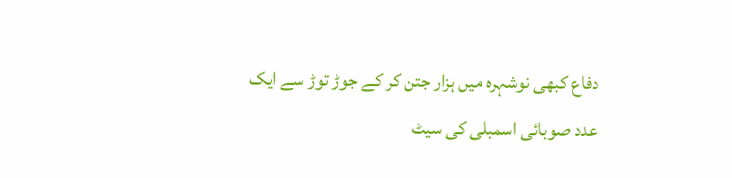دفاع کبھی نوشہرہ میں ہزار جتن کر کے جوڑ توڑ سے ایک عدد صوبائی اسمبلی کی سیٹ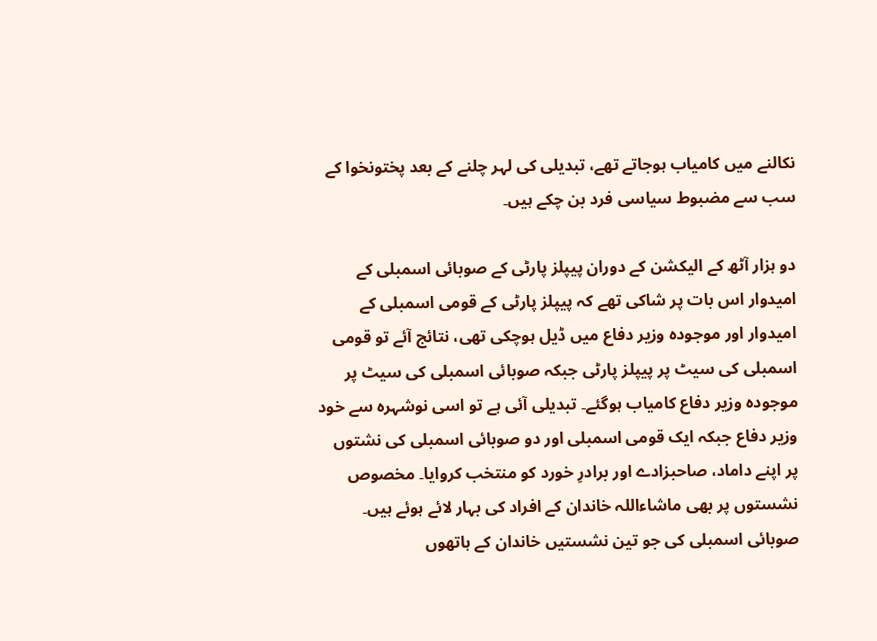نکالنے میں کامیاب ہوجاتے تھے، تبدیلی کی لہر چلنے کے بعد پختونخوا کے سب سے مضبوط سیاسی فرد بن چکے ہیں۔

دو ہزار آٹھ کے الیکشن کے دوران پیپلز پارٹی کے صوبائی اسمبلی کے امیدوار اس بات پر شاکی تھے کہ پیپلز پارٹی کے قومی اسمبلی کے امیدوار اور موجودہ وزیر دفاع میں ڈیل ہوچکی تھی، نتائج آئے تو قومی اسمبلی کی سیٹ پر پیپلز پارٹی جبکہ صوبائی اسمبلی کی سیٹ پر موجودہ وزیر دفاع کامیاب ہوگئے۔ تبدیلی آئی ہے تو اسی نوشہرہ سے خود وزیر دفاع جبکہ ایک قومی اسمبلی اور دو صوبائی اسمبلی کی نشتوں پر اپنے داماد، صاحبزادے اور برادرِ خورد کو منتخب کروایا۔ مخصوص نشستوں پر بھی ماشاءاللہ خاندان کے افراد کی بہار لائے ہوئے ہیں۔ صوبائی اسمبلی کی جو تین نشستیں خاندان کے ہاتھوں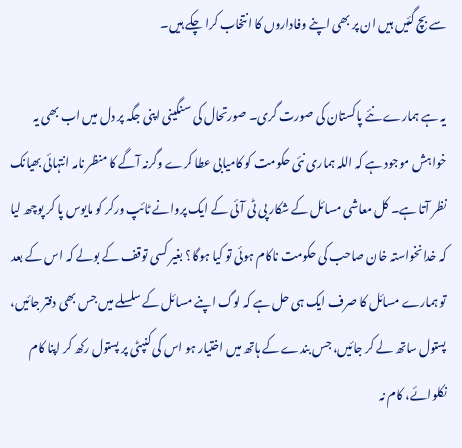سے بچ گئیں ہیں ان پر بھی اپنے وفاداروں کا انتخاب کرا چکے ہیں۔

یہ ہے ہمارے نئے پاکستان کی صورت گری۔ صورتحال کی سنگینی اپنی جگہ پر دل میں اب بھی یہ خواہش موجود ہے کہ اللہ ہماری نئی حکومت کو کامیابی عطا کرے وگرنہ آگے کا منظر نامہ انتہائی بھیانک نظر آتا ہے۔ کل معاشی مسائل کے شکار پی ٹی آئی کے ایک پروانے ٹائپ ورکر کو مایوس پا کر پوچھ لیا کہ خدانخواستہ خان صاحب کی حکومت ناکام ہوئی تو کیا ہوگا؟ بغیر کسی توقف کے بولے کہ اس کے بعد تو ہمارے مسائل کا صرف ایک ہی حل ہے کہ لوگ اپنے مسائل کے سلسلے میں جس بھی دفتر جائیں، پستول ساتھ لے کر جائیں، جس بندے کے ہاتھ میں اختیار ہو اس کی کنپٹی پر پستول رکھ کر اپنا کام نکلوائے، کام نہ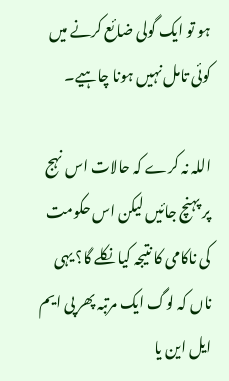ہو تو ایک گولی ضائع کرنے میں کوئی تامل نہیں ہونا چاہیے۔

اللہ نہ کرے کہ حالات اس نہج پر پہنچ جائیں لیکن اس حکومت کی ناکامی کا نتیجہ کیا نکلے گا؟ یہی ناں کہ لوگ ایک مرتبہ پھر پی ایم ایل این یا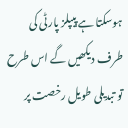ہوسکتا ہے پیپلز پارٹی کی طرف دیکھیں گے اس طرح تو تبدیلی طویل رخصت پر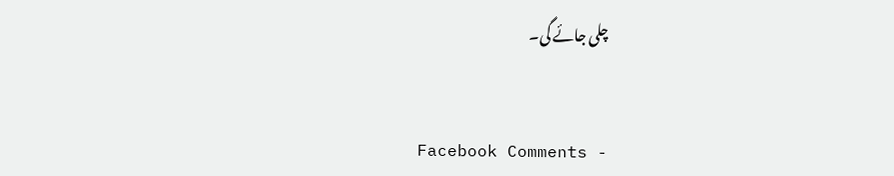چلی جائے گی۔


Facebook Comments -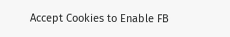Accept Cookies to Enable FB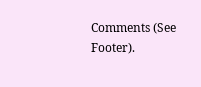Comments (See Footer).